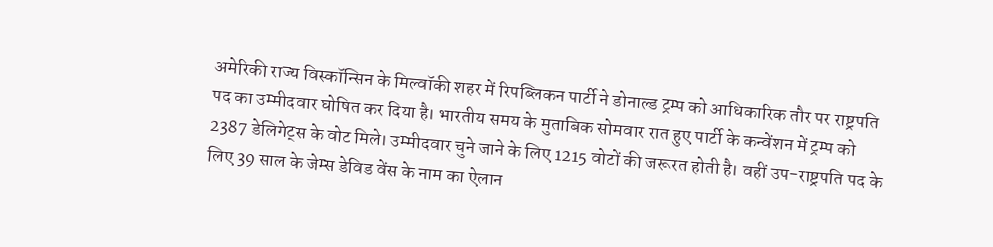अमेरिकी राज्य विस्कॉन्सिन के मिल्वॉकी शहर में रिपब्लिकन पार्टी ने डोनाल्ड ट्रम्प को आधिकारिक तौर पर राष्ट्रपति पद का उम्मीदवार घोषित कर दिया है। भारतीय समय के मुताबिक सोमवार रात हुए पार्टी के कन्वेंशन में ट्रम्प को 2387 डेलिगेट्स के वोट मिले। उम्मीदवार चुने जाने के लिए 1215 वोटों की जरूरत होती है। वहीं उप-राष्ट्रपति पद के लिए 39 साल के जेम्स डेविड वेंस के नाम का ऐलान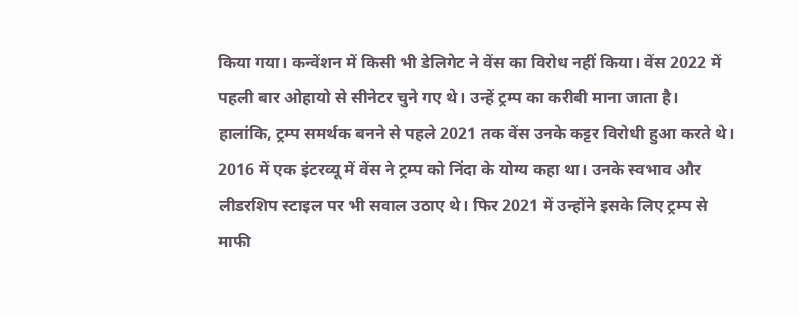किया गया। कन्वेंशन में किसी भी डेलिगेट ने वेंस का विरोध नहीं किया। वेंस 2022 में पहली बार ओहायो से सीनेटर चुने गए थे। उन्हें ट्रम्प का करीबी माना जाता है। हालांकि, ट्रम्प समर्थक बनने से पहले 2021 तक वेंस उनके कट्टर विरोधी हुआ करते थे। 2016 में एक इंटरव्यू में वेंस ने ट्रम्प को निंदा के योग्य कहा था। उनके स्वभाव और लीडरशिप स्टाइल पर भी सवाल उठाए थे। फिर 2021 में उन्होंने इसके लिए ट्रम्प से माफी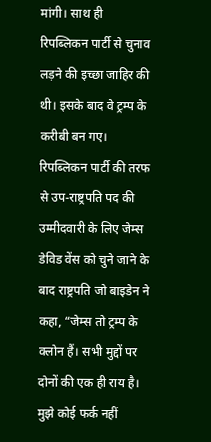मांगी। साथ ही रिपब्लिकन पार्टी से चुनाव लड़ने की इच्छा जाहिर की थी। इसके बाद वे ट्रम्प के करीबी बन गए। रिपब्लिकन पार्टी की तरफ से उप-राष्ट्रपति पद की उम्मीदवारी के लिए जेम्स डेविड वेंस को चुने जाने के बाद राष्ट्रपति जो बाइडेन ने कहा, “जेम्स तो ट्रम्प के क्लोन हैं। सभी मुद्दों पर दोनों की एक ही राय है। मुझे कोई फर्क नहीं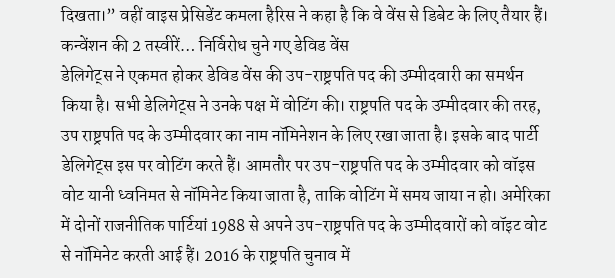दिखता।” वहीं वाइस प्रेसिडेंट कमला हैरिस ने कहा है कि वे वेंस से डिबेट के लिए तैयार हैं। कन्वेंशन की 2 तस्वीरें… निर्विरोध चुने गए डेविड वेंस
डेलिगेट्स ने एकमत होकर डेविड वेंस की उप-राष्ट्रपति पद की उम्मीदवारी का समर्थन किया है। सभी डेलिगेट्स ने उनके पक्ष में वोटिंग की। राष्ट्रपति पद के उम्मीदवार की तरह, उप राष्ट्रपति पद के उम्मीदवार का नाम नॉमिनेशन के लिए रखा जाता है। इसके बाद पार्टी डेलिगेट्स इस पर वोटिंग करते हैं। आमतौर पर उप-राष्ट्रपति पद के उम्मीदवार को वॉइस वोट यानी ध्वनिमत से नॉमिनेट किया जाता है, ताकि वोटिंग में समय जाया न हो। अमेरिका में दोनों राजनीतिक पार्टियां 1988 से अपने उप-राष्ट्रपति पद के उम्मीदवारों को वॉइट वोट से नॉमिनेट करती आई हैं। 2016 के राष्ट्रपति चुनाव में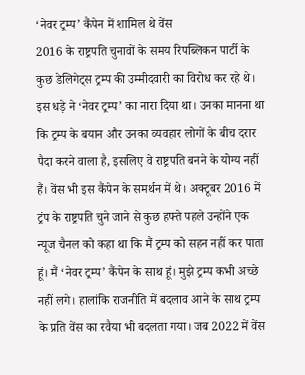‘नेवर ट्रम्प’ कैंपेन में शामिल थे वेंस
2016 के राष्ट्रपति चुनावों के समय रिपब्लिकन पार्टी के कुछ डेलिगेट्स ट्रम्प की उम्मीदवारी का विरोध कर रहे थे। इस धड़े ने ‘नेवर ट्रम्प’ का नारा दिया था। उनका मानना था कि ट्रम्प के बयान और उनका व्यवहार लोगों के बीच दरार पैदा करने वाला है, इसलिए वे राष्ट्रपति बनने के योग्य नहीं हैं। वेंस भी इस कैंपेन के समर्थन में थे। अक्टूबर 2016 में ट्रंप के राष्ट्रपति चुने जाने से कुछ हफ्ते पहले उन्होंने एक न्यूज चैनल को कहा था कि मैं ट्रम्प को सहन नहीं कर पाता हूं। मैं ‘नेवर ट्रम्प’ कैंपेन के साथ हूं। मुझे ट्रम्प कभी अच्छे नहीं लगे। हालांकि राजनीति में बदलाव आने के साथ ट्रम्प के प्रति वेंस का रवैया भी बदलता गया। जब 2022 में वेंस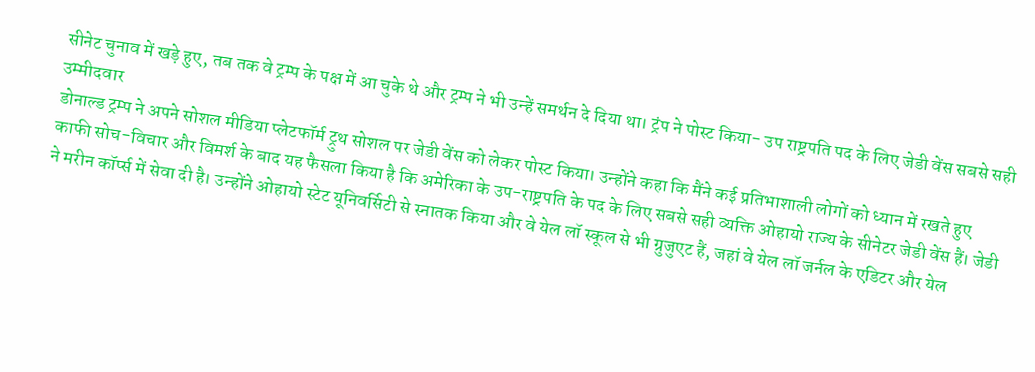सीनेट चुनाव में खड़े हुए, तब तक वे ट्रम्प के पक्ष में आ चुके थे और ट्रम्प ने भी उन्हें समर्थन दे दिया था। ट्रंप ने पोस्ट किया- उप राष्ट्रपति पद के लिए जेडी वेंस सबसे सही उम्मीदवार
डोनाल्ड ट्रम्प ने अपने सोशल मीडिया प्लेटफॉर्म ट्रुथ सोशल पर जेडी वेंस को लेकर पोस्ट किया। उन्होंने कहा कि मैंने कई प्रतिभाशाली लोगों को ध्यान में रखते हुए काफी सोच-विचार और विमर्श के बाद यह फैसला किया है कि अमेरिका के उप-राष्ट्रपति के पद के लिए सबसे सही व्यक्ति ओहायो राज्य के सीनेटर जेडी वेंस हैं। जेडी ने मरीन कॉर्प्स में सेवा दी है। उन्होंने ओहायो स्टेट यूनिवर्सिटी से स्नातक किया और वे येल लॉ स्कूल से भी ग्रुजुएट हैं, जहां वे येल लॉ जर्नल के एडिटर और येल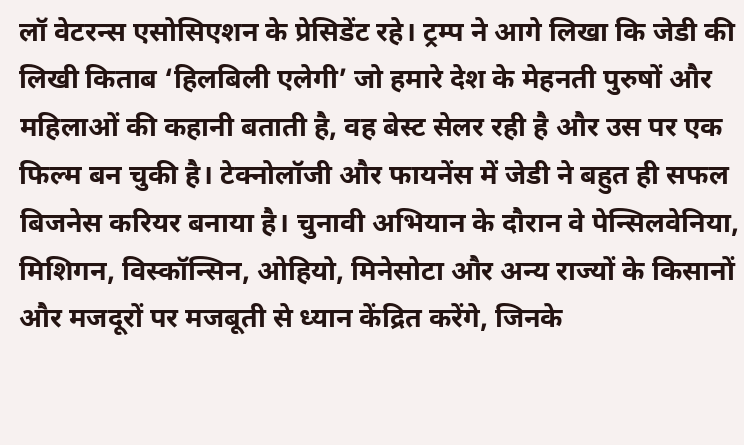लॉ वेटरन्स एसोसिएशन के प्रेसिडेंट रहे। ट्रम्प ने आगे लिखा कि जेडी की लिखी किताब ‘हिलबिली एलेगी’ जो हमारे देश के मेहनती पुरुषों और महिलाओं की कहानी बताती है, वह बेस्ट सेलर रही है और उस पर एक फिल्म बन चुकी है। टेक्नोलॉजी और फायनेंस में जेडी ने बहुत ही सफल बिजनेस करियर बनाया है। चुनावी अभियान के दौरान वे पेन्सिलवेनिया, मिशिगन, विस्कॉन्सिन, ओहियो, मिनेसोटा और अन्य राज्यों के किसानों और मजदूरों पर मजबूती से ध्यान केंद्रित करेंगे, जिनके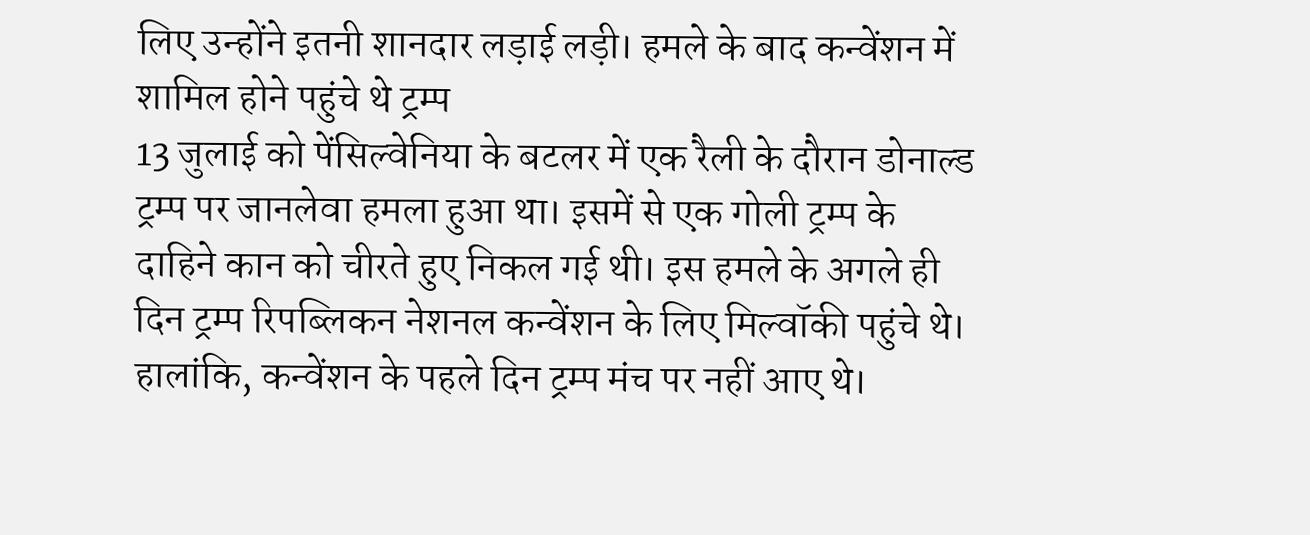लिए उन्होंने इतनी शानदार लड़ाई लड़ी। हमले के बाद कन्वेंशन में शामिल होने पहुंचे थे ट्रम्प
13 जुलाई को पेंसिल्वेनिया के बटलर में एक रैली के दौरान डोनाल्ड ट्रम्प पर जानलेवा हमला हुआ था। इसमें से एक गोली ट्रम्प के दाहिने कान को चीरते हुए निकल गई थी। इस हमले के अगले ही दिन ट्रम्प रिपब्लिकन नेशनल कन्वेंशन के लिए मिल्वॉकी पहुंचे थे। हालांकि, कन्वेंशन के पहले दिन ट्रम्प मंच पर नहीं आए थे।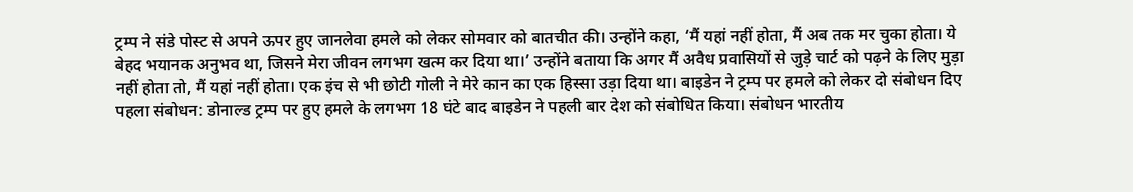ट्रम्प ने संडे पोस्ट से अपने ऊपर हुए जानलेवा हमले को लेकर सोमवार को बातचीत की। उन्होंने कहा, ‘मैं यहां नहीं होता, मैं अब तक मर चुका होता। ये बेहद भयानक अनुभव था, जिसने मेरा जीवन लगभग खत्म कर दिया था।’ उन्होंने बताया कि अगर मैं अवैध प्रवासियों से जुड़े चार्ट को पढ़ने के लिए मुड़ा नहीं होता तो, मैं यहां नहीं होता। एक इंच से भी छोटी गोली ने मेरे कान का एक हिस्सा उड़ा दिया था। बाइडेन ने ट्रम्प पर हमले को लेकर दो संबोधन दिए
पहला संबोधन: डोनाल्ड ट्रम्प पर हुए हमले के लगभग 18 घंटे बाद बाइडेन ने पहली बार देश को संबोधित किया। संबोधन भारतीय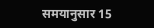समयानुसार 15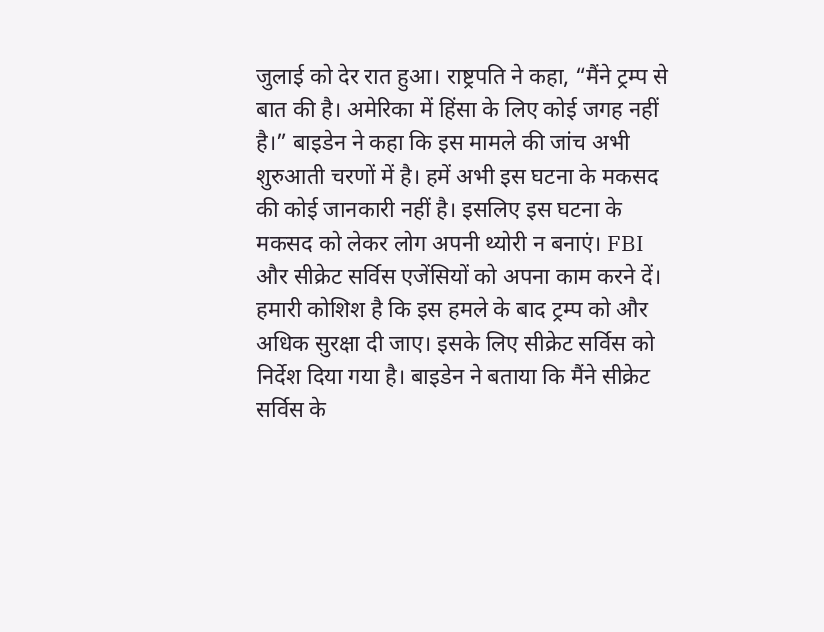जुलाई को देर रात हुआ। राष्ट्रपति ने कहा, “मैंने ट्रम्प से बात की है। अमेरिका में हिंसा के लिए कोई जगह नहीं है।” बाइडेन ने कहा कि इस मामले की जांच अभी शुरुआती चरणों में है। हमें अभी इस घटना के मकसद की कोई जानकारी नहीं है। इसलिए इस घटना के मकसद को लेकर लोग अपनी थ्योरी न बनाएं। FBI और सीक्रेट सर्विस एजेंसियों को अपना काम करने दें। हमारी कोशिश है कि इस हमले के बाद ट्रम्प को और अधिक सुरक्षा दी जाए। इसके लिए सीक्रेट सर्विस को निर्देश दिया गया है। बाइडेन ने बताया कि मैंने सीक्रेट सर्विस के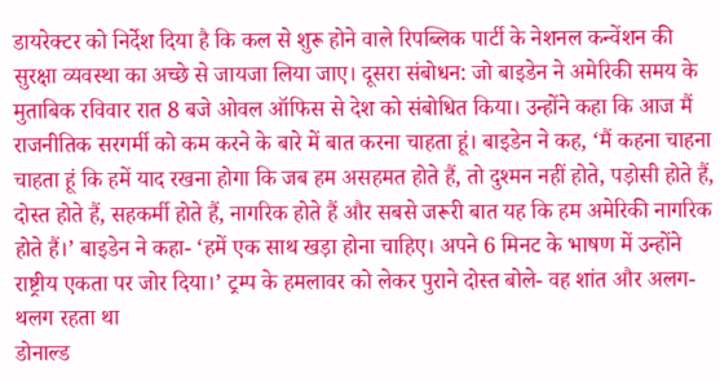डायरेक्टर को निर्देश दिया है कि कल से शुरू होने वाले रिपब्लिक पार्टी के नेशनल कन्वेंशन की सुरक्षा व्यवस्था का अच्छे से जायजा लिया जाए। दूसरा संबोधन: जो बाइडेन ने अमेरिकी समय के मुताबिक रविवार रात 8 बजे ओवल ऑफिस से देश को संबोधित किया। उन्होंने कहा कि आज मैं राजनीतिक सरगर्मी को कम करने के बारे में बात करना चाहता हूं। बाइडेन ने कह, ‘मैं कहना चाहना चाहता हूं कि हमें याद रखना होगा कि जब हम असहमत होते हैं, तो दुश्मन नहीं होते, पड़ोसी होते हैं, दोस्त होते हैं, सहकर्मी होते हैं, नागरिक होते हैं और सबसे जरूरी बात यह कि हम अमेरिकी नागरिक होते हैं।’ बाइडेन ने कहा- ‘हमें एक साथ खड़ा होना चाहिए। अपने 6 मिनट के भाषण में उन्होंने राष्ट्रीय एकता पर जोर दिया।’ ट्रम्प के हमलावर को लेकर पुराने दोस्त बोले- वह शांत और अलग-थलग रहता था
डोनाल्ड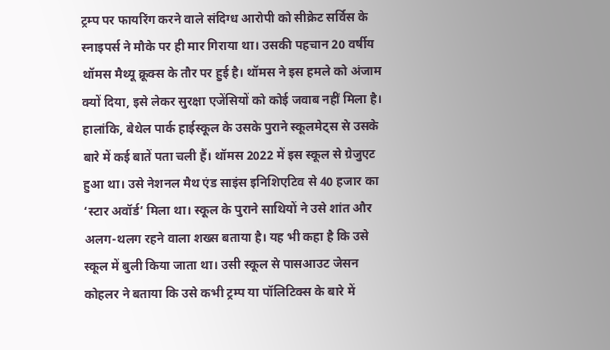ट्रम्प पर फायरिंग करने वाले संदिग्ध आरोपी को सीक्रेट सर्विस के स्नाइपर्स ने मौके पर ही मार गिराया था। उसकी पहचान 20 वर्षीय थॉमस मैथ्यू क्रूक्स के तौर पर हुई है। थॉमस ने इस हमले को अंजाम क्यों दिया, इसे लेकर सुरक्षा एजेंसियों को कोई जवाब नहीं मिला है। हालांकि, बेथेल पार्क हाईस्कूल के उसके पुराने स्कूलमेट्स से उसके बारे में कई बातें पता चली हैं। थॉमस 2022 में इस स्कूल से ग्रेजुएट हुआ था। उसे नेशनल मैथ एंड साइंस इनिशिएटिव से 40 हजार का ‘स्टार अवॉर्ड’ मिला था। स्कूल के पुराने साथियों ने उसे शांत और अलग-थलग रहने वाला शख्स बताया है। यह भी कहा है कि उसे स्कूल में बुली किया जाता था। उसी स्कूल से पासआउट जेसन कोहलर ने बताया कि उसे कभी ट्रम्प या पॉलिटिक्स के बारे में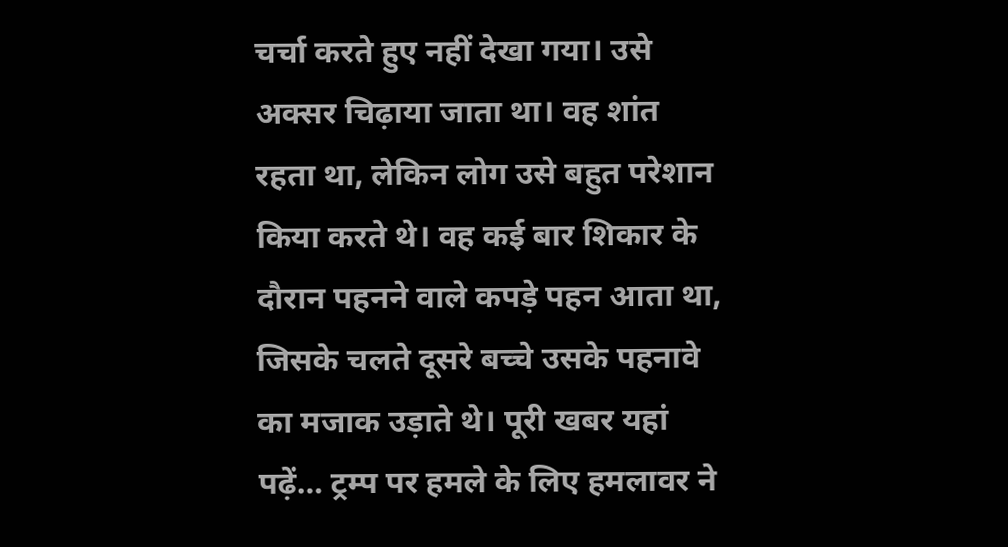चर्चा करते हुए नहीं देखा गया। उसे अक्सर चिढ़ाया जाता था। वह शांत रहता था, लेकिन लोग उसे बहुत परेशान किया करते थे। वह कई बार शिकार के दौरान पहनने वाले कपड़े पहन आता था, जिसके चलते दूसरे बच्चे उसके पहनावे का मजाक उड़ाते थे। पूरी खबर यहां पढ़ें… ट्रम्प पर हमले के लिए हमलावर ने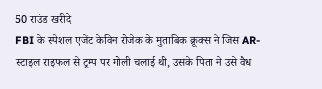50 राउंड खरीदे
FBI के स्पेशल एजेंट केविन रोजेक के मुताबिक क्रूक्स ने जिस AR-स्टाइल राइफल से ट्रम्प पर गोली चलाई थी, उसके पिता ने उसे वैध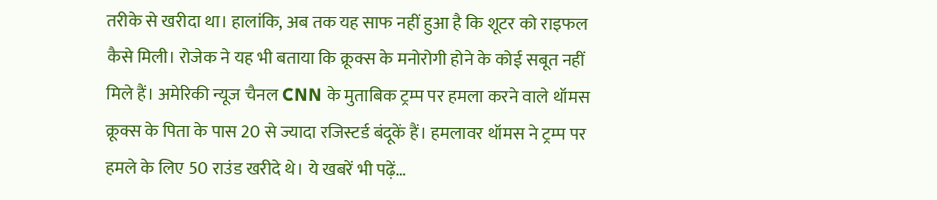तरीके से खरीदा था। हालांकि, अब तक यह साफ नहीं हुआ है कि शूटर को राइफल कैसे मिली। रोजेक ने यह भी बताया कि क्रूक्स के मनोरोगी होने के कोई सबूत नहीं मिले हैं। अमेरिकी न्यूज चैनल CNN के मुताबिक ट्रम्प पर हमला करने वाले थॉमस क्रूक्स के पिता के पास 20 से ज्यादा रजिस्टर्ड बंदूकें हैं। हमलावर थॉमस ने ट्रम्प पर हमले के लिए 50 राउंड खरीदे थे। ये खबरें भी पढ़ें…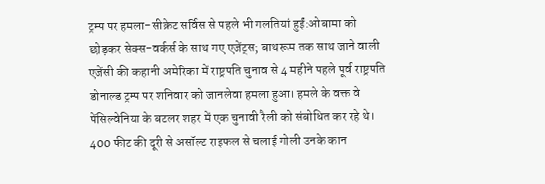ट्रम्प पर हमला-सीक्रेट सर्विस से पहले भी गलतियां हुईं:ओबामा को छोड़कर सेक्स-वर्कर्स के साथ गए एजेंट्स; बाथरूम तक साथ जाने वाली एजेंसी की कहानी अमेरिका में राष्ट्रपति चुनाव से 4 महीने पहले पूर्व राष्ट्रपति डोनाल्ड ट्रम्प पर शनिवार को जानलेवा हमला हुआ। हमले के वक्त वे पेंसिल्वेनिया के बटलर शहर में एक चुनावी रैली को संबोधित कर रहे थे। 400 फीट की दूरी से असॉल्ट राइफल से चलाई गोली उनके कान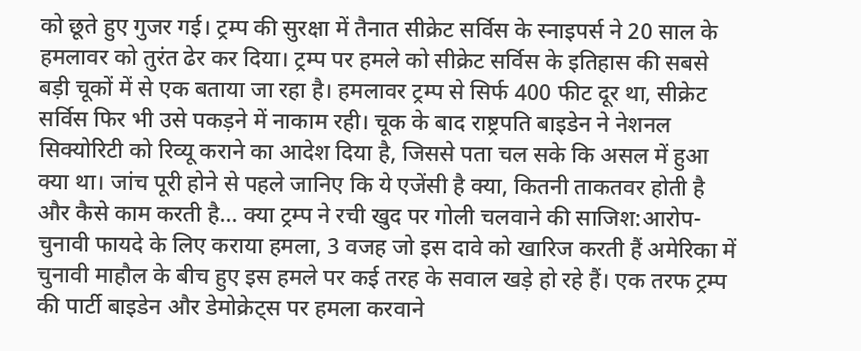को छूते हुए गुजर गई। ट्रम्प की सुरक्षा में तैनात सीक्रेट सर्विस के स्नाइपर्स ने 20 साल के हमलावर को तुरंत ढेर कर दिया। ट्रम्प पर हमले को सीक्रेट सर्विस के इतिहास की सबसे बड़ी चूकों में से एक बताया जा रहा है। हमलावर ट्रम्प से सिर्फ 400 फीट दूर था, सीक्रेट सर्विस फिर भी उसे पकड़ने में नाकाम रही। चूक के बाद राष्ट्रपति बाइडेन ने नेशनल सिक्योरिटी को रिव्यू कराने का आदेश दिया है, जिससे पता चल सके कि असल में हुआ क्या था। जांच पूरी होने से पहले जानिए कि ये एजेंसी है क्या, कितनी ताकतवर होती है और कैसे काम करती है… क्या ट्रम्प ने रची खुद पर गोली चलवाने की साजिश:आरोप- चुनावी फायदे के लिए कराया हमला, 3 वजह जो इस दावे को खारिज करती हैं अमेरिका में चुनावी माहौल के बीच हुए इस हमले पर कई तरह के सवाल खड़े हो रहे हैं। एक तरफ ट्रम्प की पार्टी बाइडेन और डेमोक्रेट्स पर हमला करवाने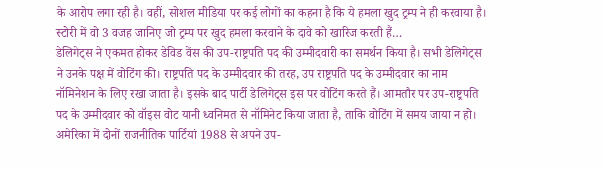के आरोप लगा रही है। वहीं, सोशल मीडिया पर कई लोगों का कहना है कि ये हमला खुद ट्रम्प ने ही करवाया है। स्टोरी में वो 3 वजह जानिए जो ट्रम्प पर खुद हमला करवाने के दावे को खारिज करती हैं…
डेलिगेट्स ने एकमत होकर डेविड वेंस की उप-राष्ट्रपति पद की उम्मीदवारी का समर्थन किया है। सभी डेलिगेट्स ने उनके पक्ष में वोटिंग की। राष्ट्रपति पद के उम्मीदवार की तरह, उप राष्ट्रपति पद के उम्मीदवार का नाम नॉमिनेशन के लिए रखा जाता है। इसके बाद पार्टी डेलिगेट्स इस पर वोटिंग करते हैं। आमतौर पर उप-राष्ट्रपति पद के उम्मीदवार को वॉइस वोट यानी ध्वनिमत से नॉमिनेट किया जाता है, ताकि वोटिंग में समय जाया न हो। अमेरिका में दोनों राजनीतिक पार्टियां 1988 से अपने उप-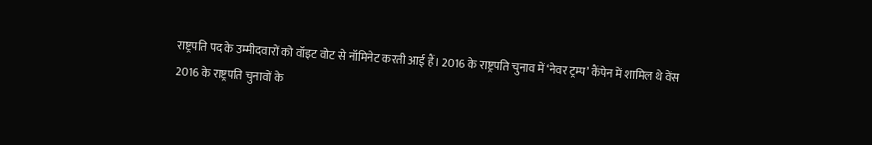राष्ट्रपति पद के उम्मीदवारों को वॉइट वोट से नॉमिनेट करती आई हैं। 2016 के राष्ट्रपति चुनाव में ‘नेवर ट्रम्प’ कैंपेन में शामिल थे वेंस
2016 के राष्ट्रपति चुनावों के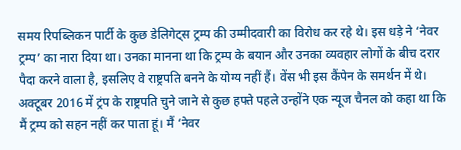समय रिपब्लिकन पार्टी के कुछ डेलिगेट्स ट्रम्प की उम्मीदवारी का विरोध कर रहे थे। इस धड़े ने ‘नेवर ट्रम्प’ का नारा दिया था। उनका मानना था कि ट्रम्प के बयान और उनका व्यवहार लोगों के बीच दरार पैदा करने वाला है, इसलिए वे राष्ट्रपति बनने के योग्य नहीं हैं। वेंस भी इस कैंपेन के समर्थन में थे। अक्टूबर 2016 में ट्रंप के राष्ट्रपति चुने जाने से कुछ हफ्ते पहले उन्होंने एक न्यूज चैनल को कहा था कि मैं ट्रम्प को सहन नहीं कर पाता हूं। मैं ‘नेवर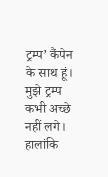ट्रम्प’ कैंपेन के साथ हूं। मुझे ट्रम्प कभी अच्छे नहीं लगे। हालांकि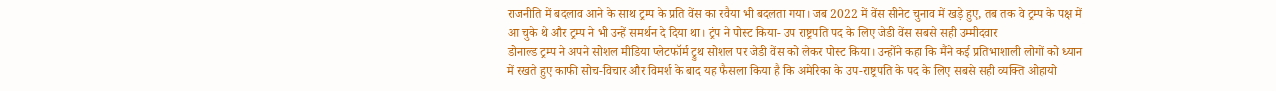राजनीति में बदलाव आने के साथ ट्रम्प के प्रति वेंस का रवैया भी बदलता गया। जब 2022 में वेंस सीनेट चुनाव में खड़े हुए, तब तक वे ट्रम्प के पक्ष में आ चुके थे और ट्रम्प ने भी उन्हें समर्थन दे दिया था। ट्रंप ने पोस्ट किया- उप राष्ट्रपति पद के लिए जेडी वेंस सबसे सही उम्मीदवार
डोनाल्ड ट्रम्प ने अपने सोशल मीडिया प्लेटफॉर्म ट्रुथ सोशल पर जेडी वेंस को लेकर पोस्ट किया। उन्होंने कहा कि मैंने कई प्रतिभाशाली लोगों को ध्यान में रखते हुए काफी सोच-विचार और विमर्श के बाद यह फैसला किया है कि अमेरिका के उप-राष्ट्रपति के पद के लिए सबसे सही व्यक्ति ओहायो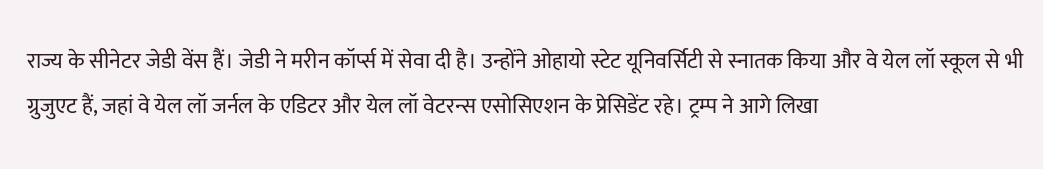राज्य के सीनेटर जेडी वेंस हैं। जेडी ने मरीन कॉर्प्स में सेवा दी है। उन्होंने ओहायो स्टेट यूनिवर्सिटी से स्नातक किया और वे येल लॉ स्कूल से भी ग्रुजुएट हैं, जहां वे येल लॉ जर्नल के एडिटर और येल लॉ वेटरन्स एसोसिएशन के प्रेसिडेंट रहे। ट्रम्प ने आगे लिखा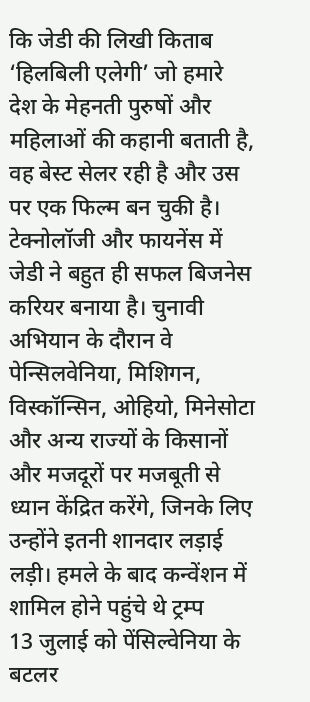कि जेडी की लिखी किताब ‘हिलबिली एलेगी’ जो हमारे देश के मेहनती पुरुषों और महिलाओं की कहानी बताती है, वह बेस्ट सेलर रही है और उस पर एक फिल्म बन चुकी है। टेक्नोलॉजी और फायनेंस में जेडी ने बहुत ही सफल बिजनेस करियर बनाया है। चुनावी अभियान के दौरान वे पेन्सिलवेनिया, मिशिगन, विस्कॉन्सिन, ओहियो, मिनेसोटा और अन्य राज्यों के किसानों और मजदूरों पर मजबूती से ध्यान केंद्रित करेंगे, जिनके लिए उन्होंने इतनी शानदार लड़ाई लड़ी। हमले के बाद कन्वेंशन में शामिल होने पहुंचे थे ट्रम्प
13 जुलाई को पेंसिल्वेनिया के बटलर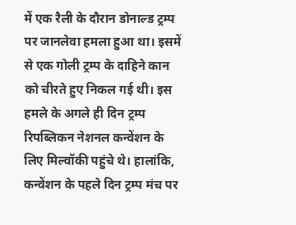में एक रैली के दौरान डोनाल्ड ट्रम्प पर जानलेवा हमला हुआ था। इसमें से एक गोली ट्रम्प के दाहिने कान को चीरते हुए निकल गई थी। इस हमले के अगले ही दिन ट्रम्प रिपब्लिकन नेशनल कन्वेंशन के लिए मिल्वॉकी पहुंचे थे। हालांकि, कन्वेंशन के पहले दिन ट्रम्प मंच पर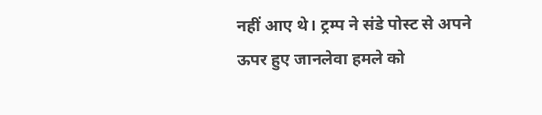नहीं आए थे। ट्रम्प ने संडे पोस्ट से अपने ऊपर हुए जानलेवा हमले को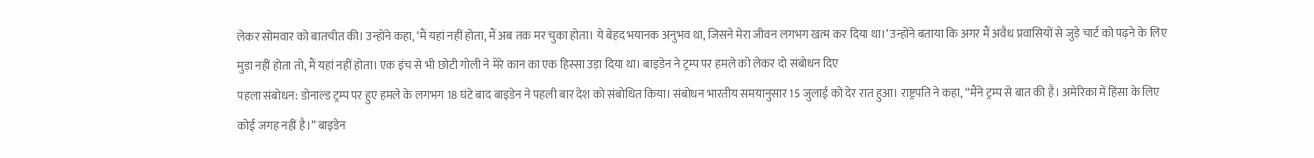लेकर सोमवार को बातचीत की। उन्होंने कहा, ‘मैं यहां नहीं होता, मैं अब तक मर चुका होता। ये बेहद भयानक अनुभव था, जिसने मेरा जीवन लगभग खत्म कर दिया था।’ उन्होंने बताया कि अगर मैं अवैध प्रवासियों से जुड़े चार्ट को पढ़ने के लिए मुड़ा नहीं होता तो, मैं यहां नहीं होता। एक इंच से भी छोटी गोली ने मेरे कान का एक हिस्सा उड़ा दिया था। बाइडेन ने ट्रम्प पर हमले को लेकर दो संबोधन दिए
पहला संबोधन: डोनाल्ड ट्रम्प पर हुए हमले के लगभग 18 घंटे बाद बाइडेन ने पहली बार देश को संबोधित किया। संबोधन भारतीय समयानुसार 15 जुलाई को देर रात हुआ। राष्ट्रपति ने कहा, “मैंने ट्रम्प से बात की है। अमेरिका में हिंसा के लिए कोई जगह नहीं है।” बाइडेन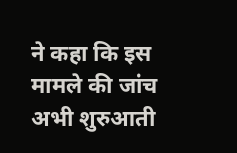ने कहा कि इस मामले की जांच अभी शुरुआती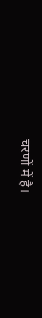चरणों में है।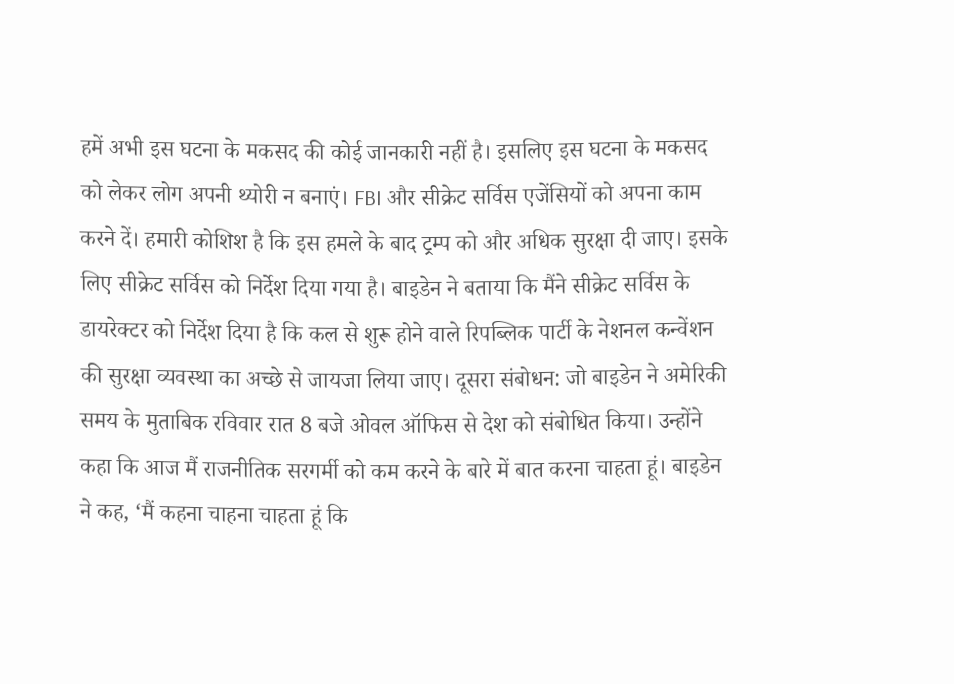हमें अभी इस घटना के मकसद की कोई जानकारी नहीं है। इसलिए इस घटना के मकसद को लेकर लोग अपनी थ्योरी न बनाएं। FBI और सीक्रेट सर्विस एजेंसियों को अपना काम करने दें। हमारी कोशिश है कि इस हमले के बाद ट्रम्प को और अधिक सुरक्षा दी जाए। इसके लिए सीक्रेट सर्विस को निर्देश दिया गया है। बाइडेन ने बताया कि मैंने सीक्रेट सर्विस के डायरेक्टर को निर्देश दिया है कि कल से शुरू होने वाले रिपब्लिक पार्टी के नेशनल कन्वेंशन की सुरक्षा व्यवस्था का अच्छे से जायजा लिया जाए। दूसरा संबोधन: जो बाइडेन ने अमेरिकी समय के मुताबिक रविवार रात 8 बजे ओवल ऑफिस से देश को संबोधित किया। उन्होंने कहा कि आज मैं राजनीतिक सरगर्मी को कम करने के बारे में बात करना चाहता हूं। बाइडेन ने कह, ‘मैं कहना चाहना चाहता हूं कि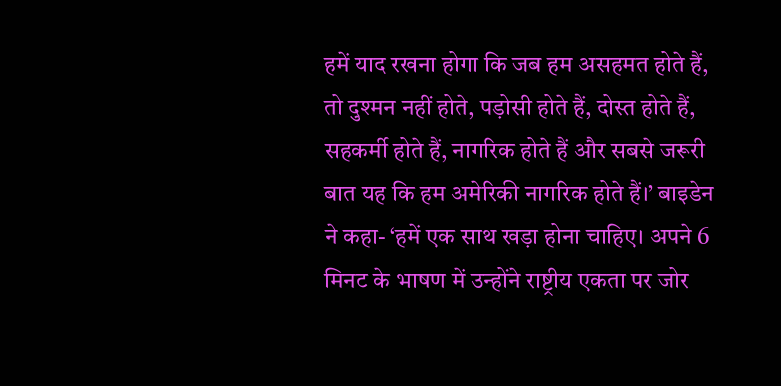हमें याद रखना होगा कि जब हम असहमत होते हैं, तो दुश्मन नहीं होते, पड़ोसी होते हैं, दोस्त होते हैं, सहकर्मी होते हैं, नागरिक होते हैं और सबसे जरूरी बात यह कि हम अमेरिकी नागरिक होते हैं।’ बाइडेन ने कहा- ‘हमें एक साथ खड़ा होना चाहिए। अपने 6 मिनट के भाषण में उन्होंने राष्ट्रीय एकता पर जोर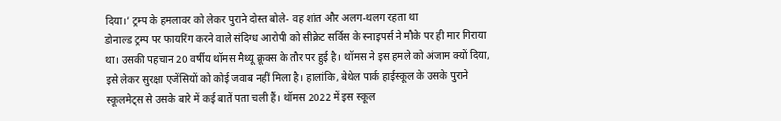दिया।’ ट्रम्प के हमलावर को लेकर पुराने दोस्त बोले- वह शांत और अलग-थलग रहता था
डोनाल्ड ट्रम्प पर फायरिंग करने वाले संदिग्ध आरोपी को सीक्रेट सर्विस के स्नाइपर्स ने मौके पर ही मार गिराया था। उसकी पहचान 20 वर्षीय थॉमस मैथ्यू क्रूक्स के तौर पर हुई है। थॉमस ने इस हमले को अंजाम क्यों दिया, इसे लेकर सुरक्षा एजेंसियों को कोई जवाब नहीं मिला है। हालांकि, बेथेल पार्क हाईस्कूल के उसके पुराने स्कूलमेट्स से उसके बारे में कई बातें पता चली हैं। थॉमस 2022 में इस स्कूल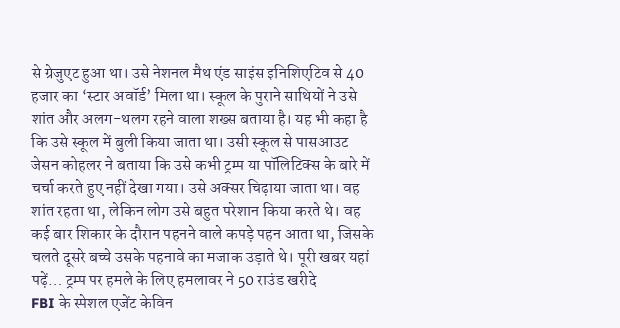से ग्रेजुएट हुआ था। उसे नेशनल मैथ एंड साइंस इनिशिएटिव से 40 हजार का ‘स्टार अवॉर्ड’ मिला था। स्कूल के पुराने साथियों ने उसे शांत और अलग-थलग रहने वाला शख्स बताया है। यह भी कहा है कि उसे स्कूल में बुली किया जाता था। उसी स्कूल से पासआउट जेसन कोहलर ने बताया कि उसे कभी ट्रम्प या पॉलिटिक्स के बारे में चर्चा करते हुए नहीं देखा गया। उसे अक्सर चिढ़ाया जाता था। वह शांत रहता था, लेकिन लोग उसे बहुत परेशान किया करते थे। वह कई बार शिकार के दौरान पहनने वाले कपड़े पहन आता था, जिसके चलते दूसरे बच्चे उसके पहनावे का मजाक उड़ाते थे। पूरी खबर यहां पढ़ें… ट्रम्प पर हमले के लिए हमलावर ने 50 राउंड खरीदे
FBI के स्पेशल एजेंट केविन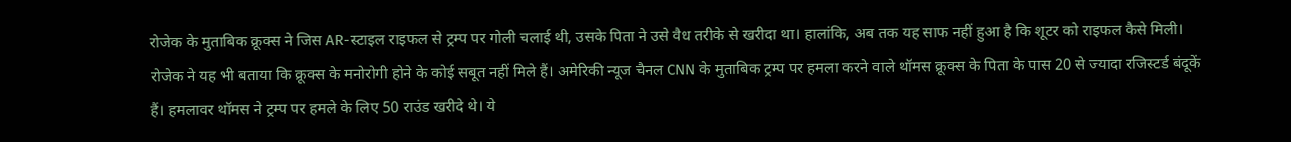रोजेक के मुताबिक क्रूक्स ने जिस AR-स्टाइल राइफल से ट्रम्प पर गोली चलाई थी, उसके पिता ने उसे वैध तरीके से खरीदा था। हालांकि, अब तक यह साफ नहीं हुआ है कि शूटर को राइफल कैसे मिली। रोजेक ने यह भी बताया कि क्रूक्स के मनोरोगी होने के कोई सबूत नहीं मिले हैं। अमेरिकी न्यूज चैनल CNN के मुताबिक ट्रम्प पर हमला करने वाले थॉमस क्रूक्स के पिता के पास 20 से ज्यादा रजिस्टर्ड बंदूकें हैं। हमलावर थॉमस ने ट्रम्प पर हमले के लिए 50 राउंड खरीदे थे। ये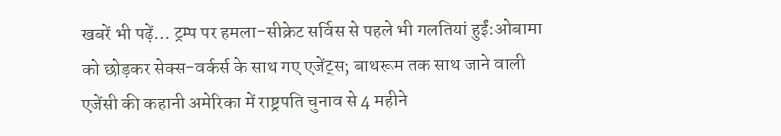खबरें भी पढ़ें… ट्रम्प पर हमला-सीक्रेट सर्विस से पहले भी गलतियां हुईं:ओबामा को छोड़कर सेक्स-वर्कर्स के साथ गए एजेंट्स; बाथरूम तक साथ जाने वाली एजेंसी की कहानी अमेरिका में राष्ट्रपति चुनाव से 4 महीने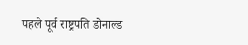पहले पूर्व राष्ट्रपति डोनाल्ड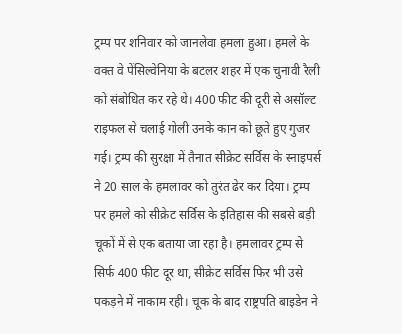ट्रम्प पर शनिवार को जानलेवा हमला हुआ। हमले के वक्त वे पेंसिल्वेनिया के बटलर शहर में एक चुनावी रैली को संबोधित कर रहे थे। 400 फीट की दूरी से असॉल्ट राइफल से चलाई गोली उनके कान को छूते हुए गुजर गई। ट्रम्प की सुरक्षा में तैनात सीक्रेट सर्विस के स्नाइपर्स ने 20 साल के हमलावर को तुरंत ढेर कर दिया। ट्रम्प पर हमले को सीक्रेट सर्विस के इतिहास की सबसे बड़ी चूकों में से एक बताया जा रहा है। हमलावर ट्रम्प से सिर्फ 400 फीट दूर था, सीक्रेट सर्विस फिर भी उसे पकड़ने में नाकाम रही। चूक के बाद राष्ट्रपति बाइडेन ने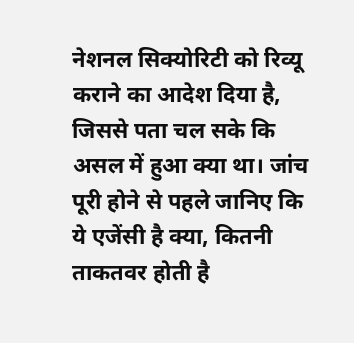नेशनल सिक्योरिटी को रिव्यू कराने का आदेश दिया है, जिससे पता चल सके कि असल में हुआ क्या था। जांच पूरी होने से पहले जानिए कि ये एजेंसी है क्या, कितनी ताकतवर होती है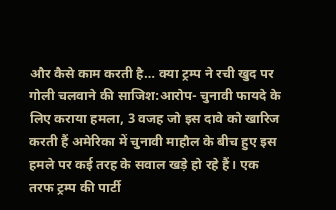और कैसे काम करती है… क्या ट्रम्प ने रची खुद पर गोली चलवाने की साजिश:आरोप- चुनावी फायदे के लिए कराया हमला, 3 वजह जो इस दावे को खारिज करती हैं अमेरिका में चुनावी माहौल के बीच हुए इस हमले पर कई तरह के सवाल खड़े हो रहे हैं। एक तरफ ट्रम्प की पार्टी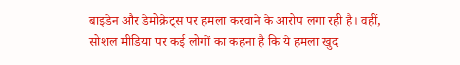बाइडेन और डेमोक्रेट्स पर हमला करवाने के आरोप लगा रही है। वहीं, सोशल मीडिया पर कई लोगों का कहना है कि ये हमला खुद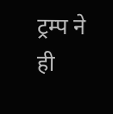ट्रम्प ने ही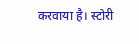करवाया है। स्टोरी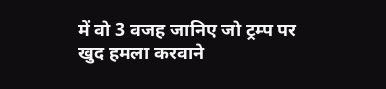में वो 3 वजह जानिए जो ट्रम्प पर खुद हमला करवाने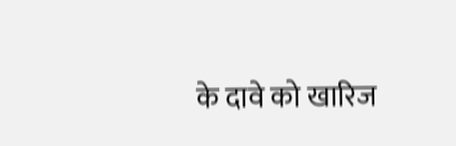के दावे को खारिज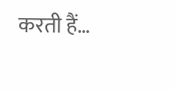करती हैं…